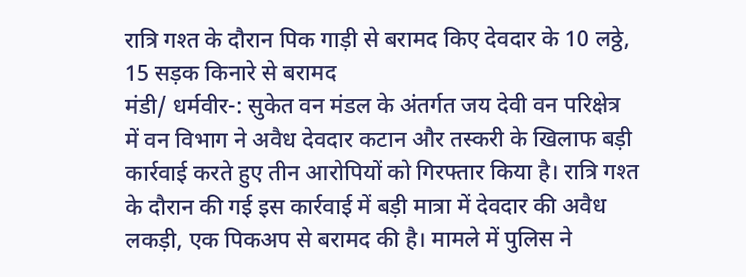रात्रि गश्त के दौरान पिक गाड़ी से बरामद किए देवदार के 10 लठ्ठे, 15 सड़क किनारे से बरामद
मंडी/ धर्मवीर-: सुकेत वन मंडल के अंतर्गत जय देवी वन परिक्षेत्र में वन विभाग ने अवैध देवदार कटान और तस्करी के खिलाफ बड़ी कार्रवाई करते हुए तीन आरोपियों को गिरफ्तार किया है। रात्रि गश्त के दौरान की गई इस कार्रवाई में बड़ी मात्रा में देवदार की अवैध लकड़ी, एक पिकअप से बरामद की है। मामले में पुलिस ने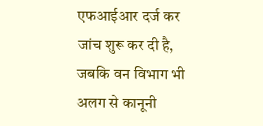एफआईआर दर्ज कर जांच शुरू कर दी है, जबकि वन विभाग भी अलग से कानूनी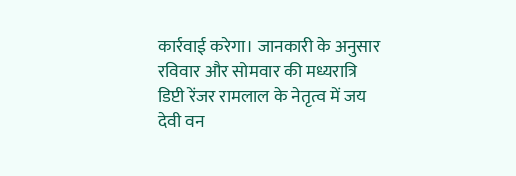कार्रवाई करेगा। जानकारी के अनुसार रविवार और सोमवार की मध्यरात्रि डिप्टी रेंजर रामलाल के नेतृत्व में जय देवी वन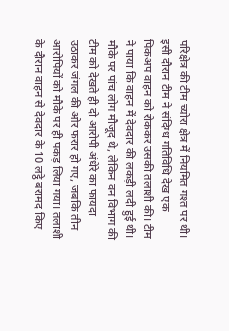परिक्षेत्र की टीम च्योरा क्षेत्र में नियमित गश्त पर थी।
इसी दौरान टीम ने संदिग्ध गतिविधि देख एक पिकअप वाहन को रोककर उसकी तलाशी की। टीम ने पाया कि वाहन में देवदार की लकड़ी लदी हुई थी। मौके पर पांच लोग मौजूद थे, लेकिन वन विभाग की टीम को देखते ही दो आरोपी अंधेरे का फायदा उठाकर जंगल की ओर फरार हो गए, जबकि तीन आरोपियों को मौके पर ही पकड़ लिया गया। तलाशी के दौरान वाहन से देवदार के 10 लट्ठे बरामद किए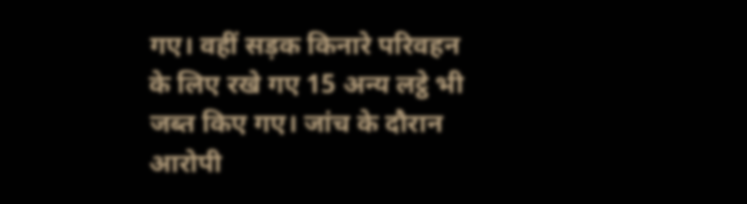गए। वहीं सड़क किनारे परिवहन के लिए रखे गए 15 अन्य लट्ठे भी जब्त किए गए। जांच के दौरान आरोपी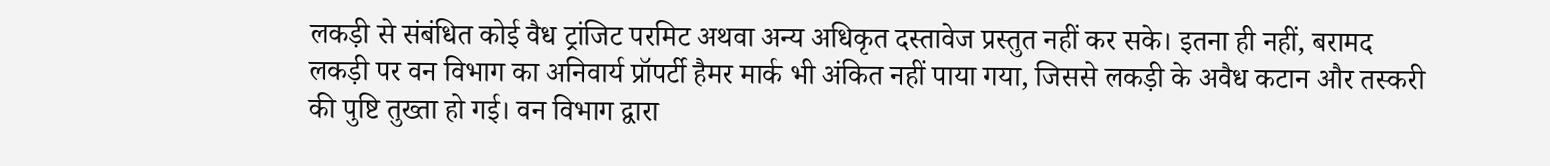लकड़ी से संबंधित कोई वैध ट्रांजिट परमिट अथवा अन्य अधिकृत दस्तावेज प्रस्तुत नहीं कर सके। इतना ही नहीं, बरामद लकड़ी पर वन विभाग का अनिवार्य प्रॉपर्टी हैमर मार्क भी अंकित नहीं पाया गया, जिससे लकड़ी के अवैध कटान और तस्करी की पुष्टि तुख्ता हो गई। वन विभाग द्वारा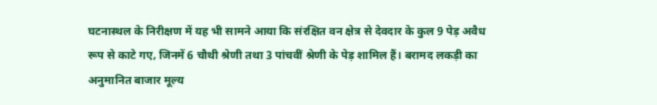घटनास्थल के निरीक्षण में यह भी सामने आया कि संरक्षित वन क्षेत्र से देवदार के कुल 9 पेड़ अवैध रूप से काटे गए, जिनमें 6 चौथी श्रेणी तथा 3 पांचवीं श्रेणी के पेड़ शामिल हैं। बरामद लकड़ी का अनुमानित बाजार मूल्य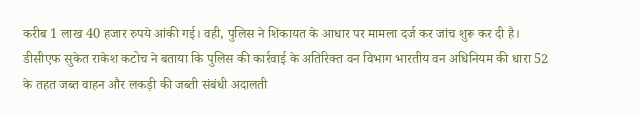करीब 1 लाख 40 हजार रुपये आंकी गई। वही, पुलिस ने शिकायत के आधार पर मामला दर्ज कर जांच शुरू कर दी है। डीसीएफ सुकेत राकेश कटोच ने बताया कि पुलिस की कार्रवाई के अतिरिक्त वन विभाग भारतीय वन अधिनियम की धारा 52 के तहत जब्त वाहन और लकड़ी की जब्ती संबंधी अदालती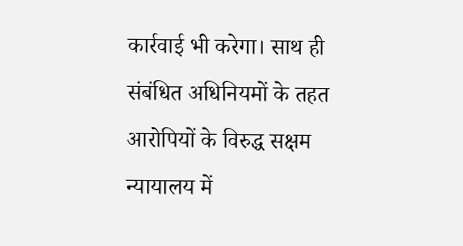कार्रवाई भी करेगा। साथ ही संबंधित अधिनियमों के तहत आरोपियों के विरुद्ध सक्षम न्यायालय में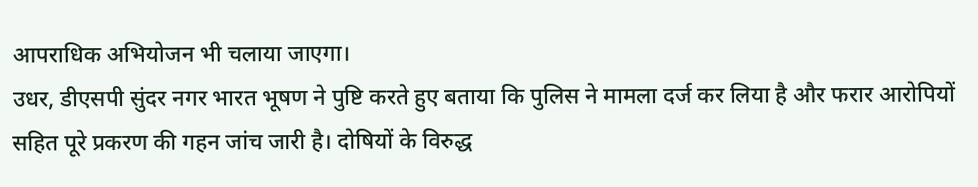आपराधिक अभियोजन भी चलाया जाएगा।
उधर, डीएसपी सुंदर नगर भारत भूषण ने पुष्टि करते हुए बताया कि पुलिस ने मामला दर्ज कर लिया है और फरार आरोपियों सहित पूरे प्रकरण की गहन जांच जारी है। दोषियों के विरुद्ध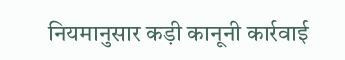नियमानुसार कड़ी कानूनी कार्रवाई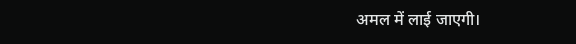अमल में लाई जाएगी।